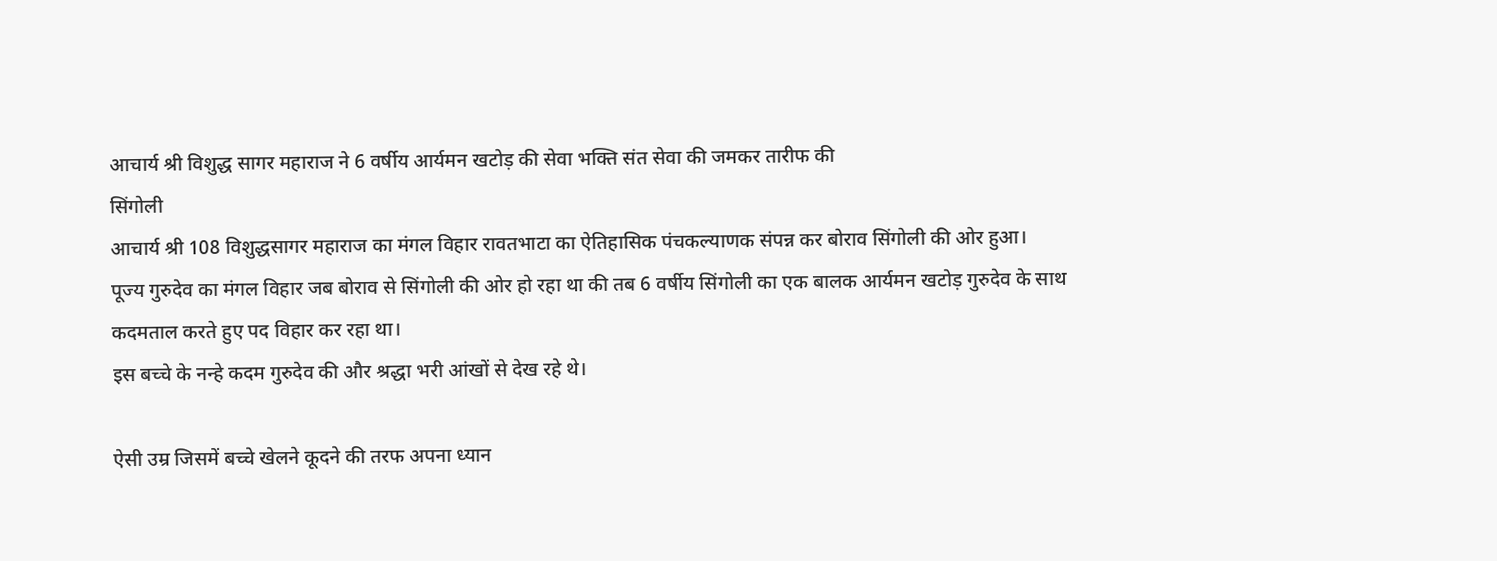आचार्य श्री विशुद्ध सागर महाराज ने 6 वर्षीय आर्यमन खटोड़ की सेवा भक्ति संत सेवा की जमकर तारीफ की
सिंगोली
आचार्य श्री 108 विशुद्धसागर महाराज का मंगल विहार रावतभाटा का ऐतिहासिक पंचकल्याणक संपन्न कर बोराव सिंगोली की ओर हुआ।
पूज्य गुरुदेव का मंगल विहार जब बोराव से सिंगोली की ओर हो रहा था की तब 6 वर्षीय सिंगोली का एक बालक आर्यमन खटोड़ गुरुदेव के साथ कदमताल करते हुए पद विहार कर रहा था।
इस बच्चे के नन्हे कदम गुरुदेव की और श्रद्धा भरी आंखों से देख रहे थे।

ऐसी उम्र जिसमें बच्चे खेलने कूदने की तरफ अपना ध्यान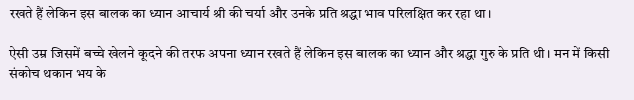रखते हैं लेकिन इस बालक का ध्यान आचार्य श्री की चर्या और उनके प्रति श्रद्धा भाव परिलक्षित कर रहा था।

ऐसी उम्र जिसमें बच्चे खेलने कूदने की तरफ अपना ध्यान रखते हैं लेकिन इस बालक का ध्यान और श्रद्धा गुरु के प्रति थी। मन में किसी संकोच थकान भय के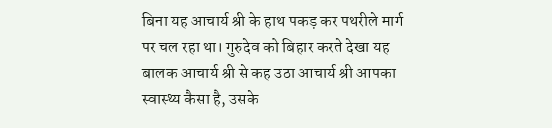बिना यह आचार्य श्री के हाथ पकड़ कर पथरीले मार्ग पर चल रहा था। गुरुदेव को बिहार करते देखा यह बालक आचार्य श्री से कह उठा आचार्य श्री आपका स्वास्थ्य कैसा है, उसके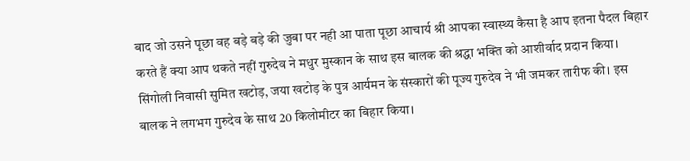बाद जो उसने पूछा वह बड़े बड़े की जुबा पर नही आ पाता पूछा आचार्य श्री आपका स्वास्थ्य कैसा है आप इतना पैदल बिहार करते हैं क्या आप थकते नहीं गुरुदेव ने मधुर मुस्कान के साथ इस बालक की श्रद्धा भक्ति को आशीर्वाद प्रदान किया। सिंगोली निवासी सुमित खटोड़, जया खटोड़ के पुत्र आर्यमन के संस्कारों की पूज्य गुरुदेव ने भी जमकर तारीफ की। इस बालक ने लगभग गुरुदेव के साथ 20 किलोमीटर का बिहार किया।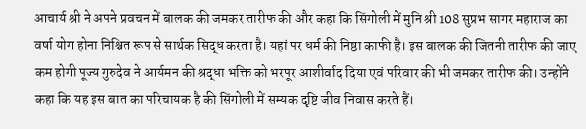आचार्य श्री ने अपने प्रवचन में बालक की जमकर तारीफ की और कहा कि सिंगोली में मुनि श्री 108 सुप्रभ सागर महाराज का वर्षा योग होना निश्चित रूप से सार्थक सिद्ध करता है। यहां पर धर्म की निष्ठा काफी है। इस बालक की जितनी तारीफ की जाए कम होगी पूज्य गुरुदेव ने आर्यमन की श्रद्धा भक्ति को भरपूर आशीर्वाद दिया एवं परिवार की भी जमकर तारीफ की। उन्होंने कहा कि यह इस बात का परिचायक है की सिंगोली में सम्यक दृष्टि जीव निवास करते हैं।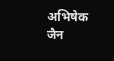अभिषेक जैन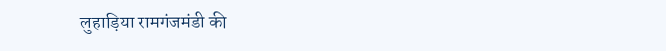लुहाड़िया रामगंजमंडी की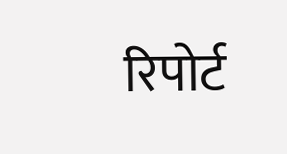रिपोर्ट